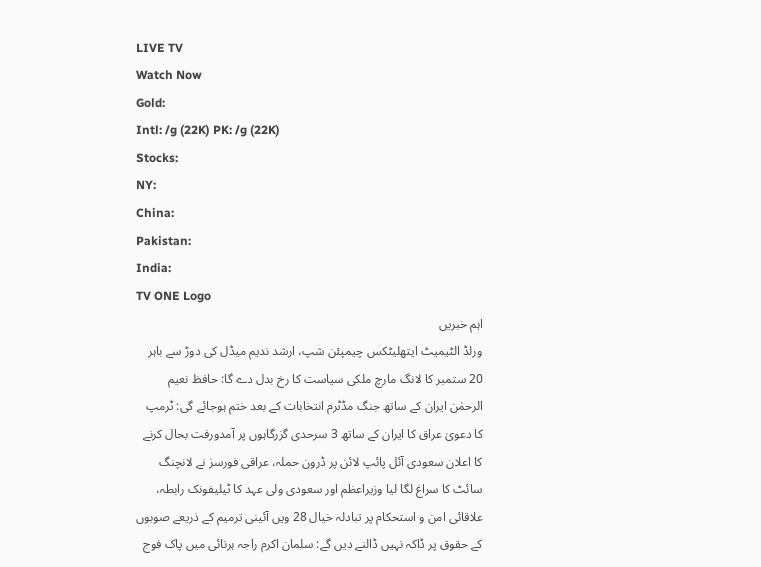LIVE TV
Watch Now
Gold:
Intl: /g (22K) PK: /g (22K)
Stocks:
NY:
China:
Pakistan:
India:
TV ONE Logo
اہم خبریں
ورلڈ الٹیمیٹ ایتھلیٹکس چیمپئن شپ، ارشد ندیم میڈل کی دوڑ سے باہر 20 ستمبر کا لانگ مارچ ملکی سیاست کا رخ بدل دے گا: حافظ نعیم الرحمٰن ایران کے ساتھ جنگ مڈٹرم انتخابات کے بعد ختم ہوجائے گی: ٹرمپ کا دعویٰ عراق کا ایران کے ساتھ 3 سرحدی گزرگاہوں پر آمدورفت بحال کرنے کا اعلان سعودی آئل پائپ لائن پر ڈرون حملہ، عراقی فورسز نے لانچنگ سائٹ کا سراغ لگا لیا وزیراعظم اور سعودی ولی عہد کا ٹیلیفونک رابطہ، علاقائی امن و استحکام پر تبادلہ خیال 28 ویں آئینی ترمیم کے ذریعے صوبوں کے حقوق پر ڈاکہ نہیں ڈالنے دیں گے: سلمان اکرم راجہ ہرنائی میں پاک فوج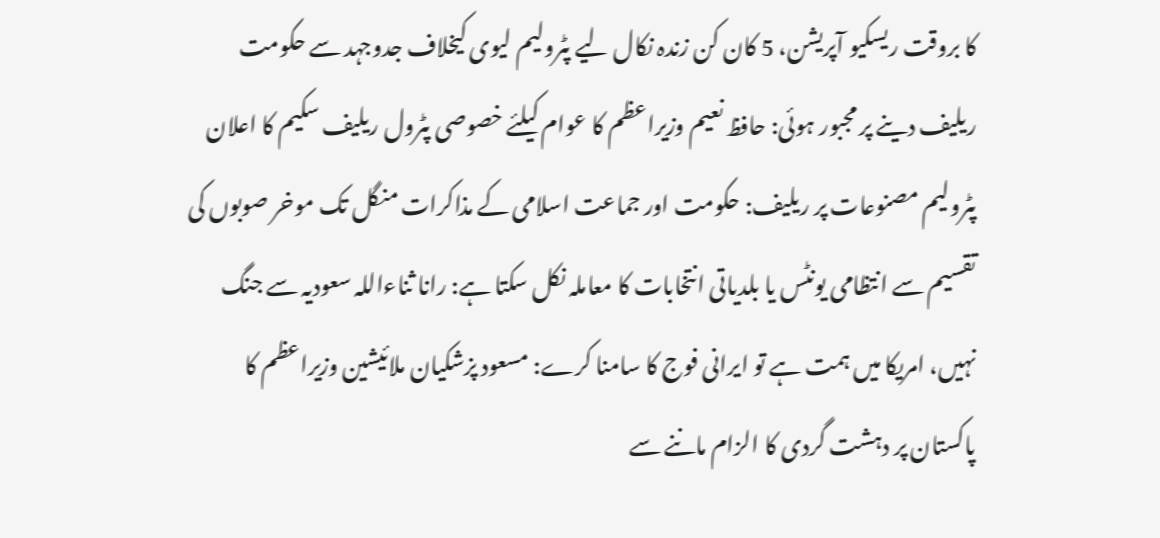کا بروقت ریسکیو آپریشن، 5 کان کن زندہ نکال لیے پٹرولیم لیوی کیخلاف جدوجہد سے حکومت ریلیف دینے پر مجبور ہوئی: حافظ نعیم وزیراعظم کا عوام کیلئے خصوصی پٹرول ریلیف سکیم کا اعلان پٹرولیم مصنوعات پر ریلیف: حکومت اور جماعت اسلامی کے مذاکرات منگل تک موخر صوبوں کی تقسیم سے انتظامی یونٹس یا بلدیاتی انتخابات کا معاملہ نکل سکتا ہے: رانا ثناءاللہ سعودیہ سے جنگ نہیں، امریکا میں ہمت ہے تو ایرانی فوج کا سامنا کرے: مسعود پزشکیان ملائیشین وزیراعظم کا پاکستان پر دہشت گردی کا الزام ماننے سے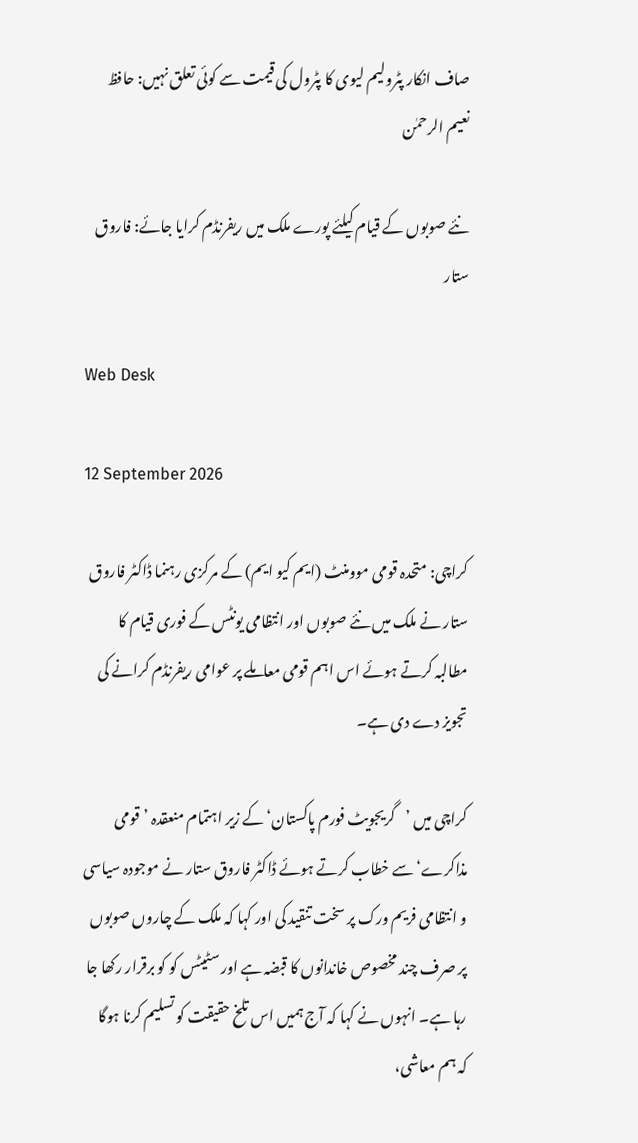صاف انکار پٹرولیم لیوی کا پٹرول کی قیمت سے کوئی تعلق نہیں: حافظ نعیم الرحمٰن

نئے صوبوں کے قیام کیلئے پورے ملک میں ریفرنڈم کرایا جائے: فاروق ستار

Web Desk

12 September 2026

کراچی: متحدہ قومی موومنٹ (ایم کیو ایم) کے مرکزی رہنما ڈاکٹر فاروق ستار نے ملک میں نئے صوبوں اور انتظامی یونٹس کے فوری قیام کا مطالبہ کرتے ہوئے اس اہم قومی معاملے پر عوامی ریفرنڈم کرانے کی تجویز دے دی ہے۔

کراچی میں ’گریجویٹ فورم پاکستان‘ کے زیر اہتمام منعقدہ ’قومی مذاکرے‘ سے خطاب کرتے ہوئے ڈاکٹر فاروق ستار نے موجودہ سیاسی و انتظامی فریم ورک پر سخت تنقید کی اور کہا کہ ملک کے چاروں صوبوں پر صرف چند مخصوص خاندانوں کا قبضہ ہے اور سٹیٹس کو کو برقرار رکھا جا رہا ہے۔ انہوں نے کہا کہ آج ہمیں اس تلخ حقیقت کو تسلیم کرنا ہوگا کہ ہم معاشی،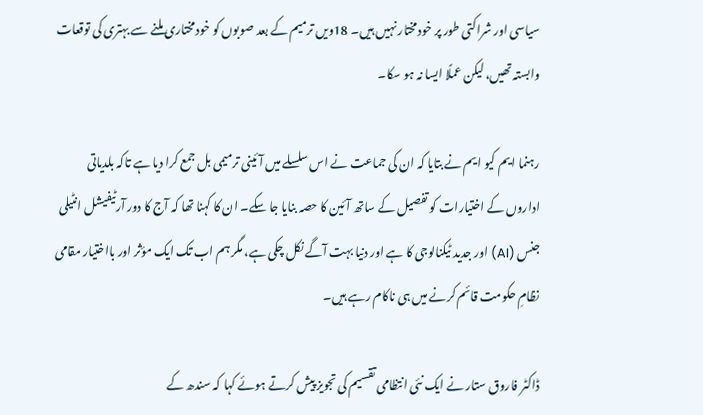سیاسی اور شراکتی طور پر خودمختار نہیں ہیں۔ 18ویں ترمیم کے بعد صوبوں کو خودمختاری ملنے سے بہتری کی توقعات وابستہ تھیں، لیکن عملًا ایسا نہ ہو سکا۔

رہنما ایم کیو ایم نے بتایا کہ ان کی جماعت نے اس سلسلے میں آئینی ترمیمی بل جمع کرا دیا ہے تاکہ بلدیاتی اداروں کے اختیارات کو تفصیل کے ساتھ آئین کا حصہ بنایا جا سکے۔ ان کا کہنا تھا کہ آج کا دور آرٹیفیشل انٹیلی جنس (AI) اور جدید ٹیکنالوجی کا ہے اور دنیا بہت آگے نکل چکی ہے، مگر ہم اب تک ایک مؤثر اور بااختیار مقامی نظامِ حکومت قائم کرنے میں ہی ناکام رہے ہیں۔

ڈاکٹر فاروق ستار نے ایک نئی انتظامی تقسیم کی تجویز پیش کرتے ہوئے کہا کہ سندھ کے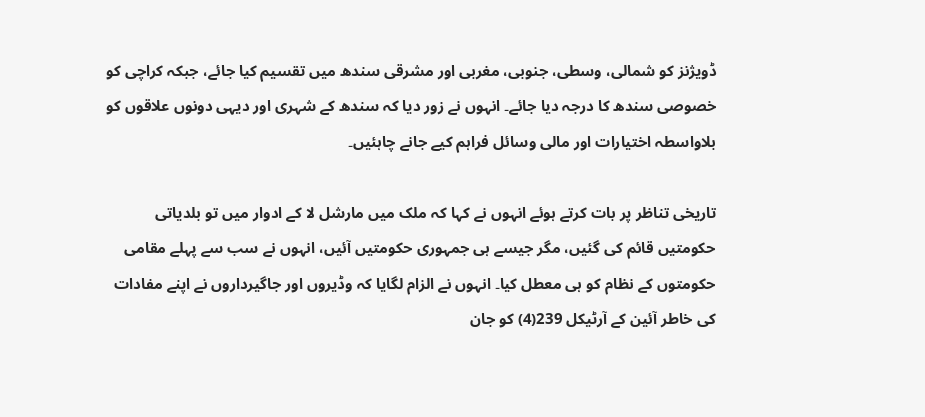ڈویژنز کو شمالی، وسطی، جنوبی، مغربی اور مشرقی سندھ میں تقسیم کیا جائے، جبکہ کراچی کو خصوصی سندھ کا درجہ دیا جائے۔ انہوں نے زور دیا کہ سندھ کے شہری اور دیہی دونوں علاقوں کو بلاواسطہ اختیارات اور مالی وسائل فراہم کیے جانے چاہئیں۔

تاریخی تناظر پر بات کرتے ہوئے انہوں نے کہا کہ ملک میں مارشل لا کے ادوار میں تو بلدیاتی حکومتیں قائم کی گئیں، مگر جیسے ہی جمہوری حکومتیں آئیں، انہوں نے سب سے پہلے مقامی حکومتوں کے نظام کو ہی معطل کیا۔ انہوں نے الزام لگایا کہ وڈیروں اور جاگیرداروں نے اپنے مفادات کی خاطر آئین کے آرٹیکل 239(4) کو جان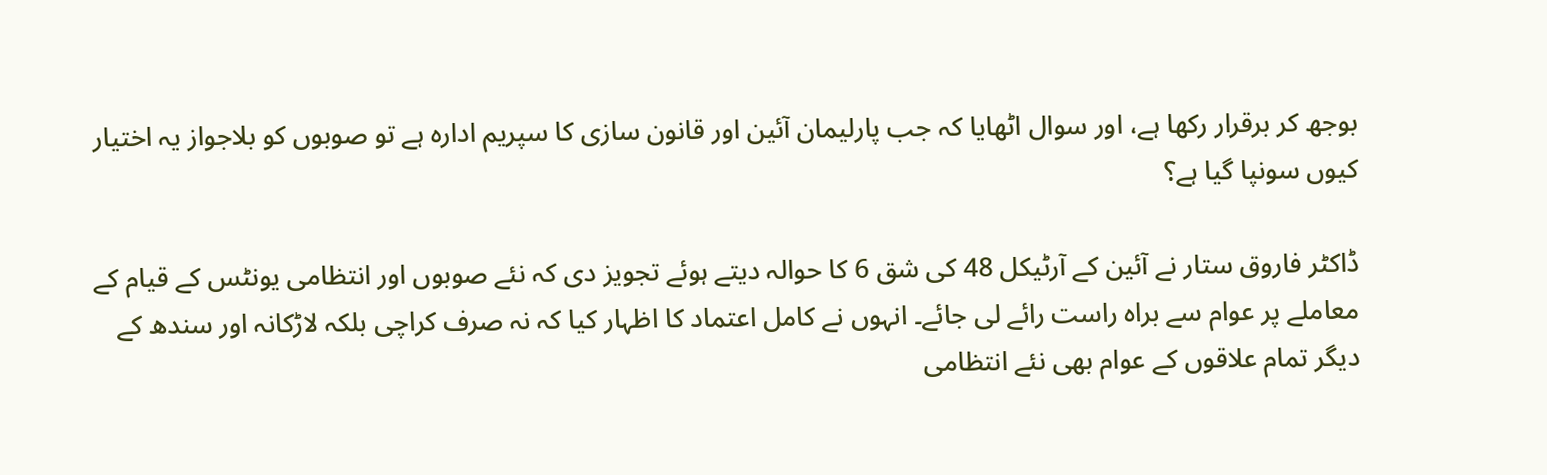بوجھ کر برقرار رکھا ہے، اور سوال اٹھایا کہ جب پارلیمان آئین اور قانون سازی کا سپریم ادارہ ہے تو صوبوں کو بلاجواز یہ اختیار کیوں سونپا گیا ہے؟

ڈاکٹر فاروق ستار نے آئین کے آرٹیکل 48 کی شق 6 کا حوالہ دیتے ہوئے تجویز دی کہ نئے صوبوں اور انتظامی یونٹس کے قیام کے معاملے پر عوام سے براہ راست رائے لی جائے۔ انہوں نے کامل اعتماد کا اظہار کیا کہ نہ صرف کراچی بلکہ لاڑکانہ اور سندھ کے دیگر تمام علاقوں کے عوام بھی نئے انتظامی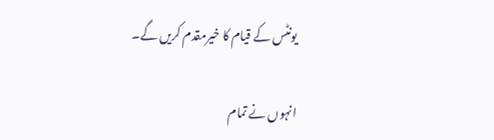یونٹس کے قیام کا خیرمقدم کریں گے۔

انہوں نے تمام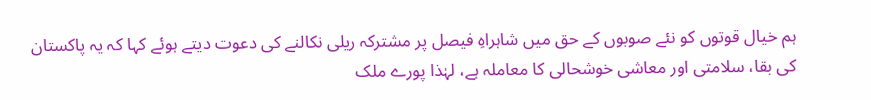ہم خیال قوتوں کو نئے صوبوں کے حق میں شاہراہِ فیصل پر مشترکہ ریلی نکالنے کی دعوت دیتے ہوئے کہا کہ یہ پاکستان کی بقا، سلامتی اور معاشی خوشحالی کا معاملہ ہے، لہٰذا پورے ملک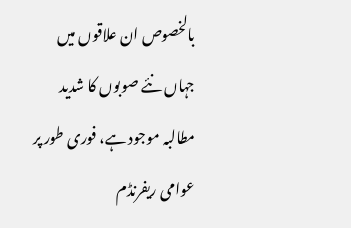بالخصوص ان علاقوں میں جہاں نئے صوبوں کا شدید مطالبہ موجود ہے، فوری طور پر عوامی ریفرنڈم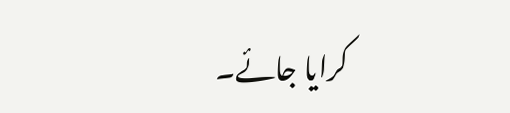کرایا جائے۔